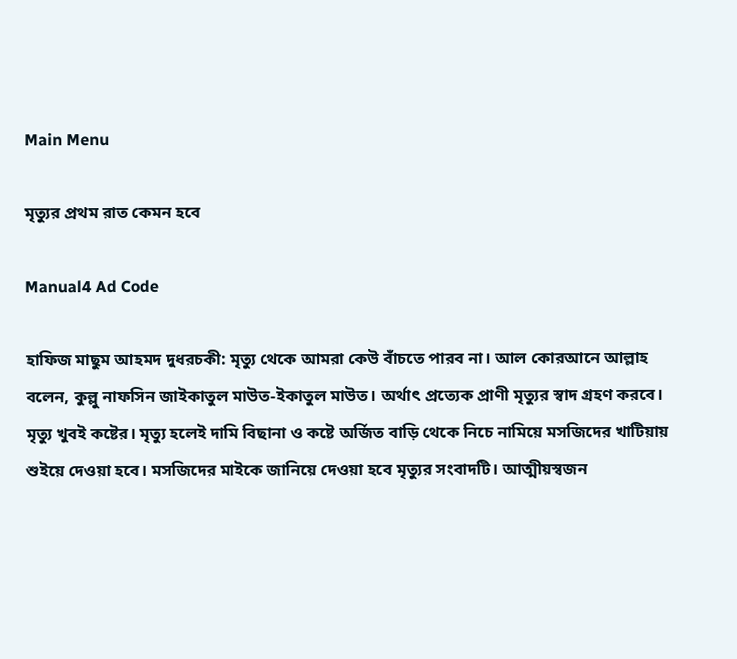Main Menu

মৃত্যুর প্রথম রাত কেমন হবে

Manual4 Ad Code

হাফিজ মাছুম আহমদ দুধরচকী: মৃত্যু থেকে আমরা কেউ বাঁচতে পারব না। আল কোরআনে আল্লাহ বলেন, কুল্লু নাফসিন জাইকাতুল মাউত-ইকাতুল মাউত। অর্থাৎ প্রত্যেক প্রাণী মৃত্যুর স্বাদ গ্রহণ করবে। মৃত্যু খুবই কষ্টের। মৃত্যু হলেই দামি বিছানা ও কষ্টে অর্জিত বাড়ি থেকে নিচে নামিয়ে মসজিদের খাটিয়ায় শুইয়ে দেওয়া হবে। মসজিদের মাইকে জানিয়ে দেওয়া হবে মৃত্যুর সংবাদটি। আত্মীয়স্বজন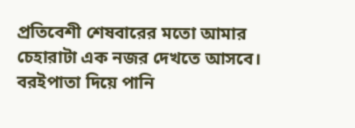প্রতিবেশী শেষবারের মতো আমার চেহারাটা এক নজর দেখতে আসবে। বরইপাতা দিয়ে পানি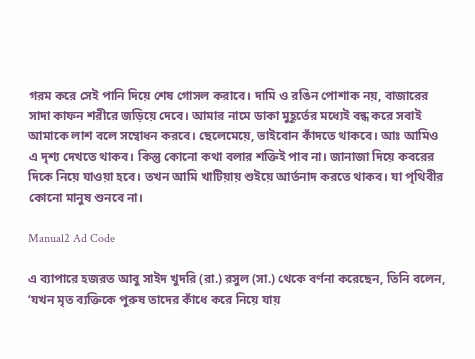গরম করে সেই পানি দিয়ে শেষ গোসল করাবে। দামি ও রঙিন পোশাক নয়, বাজারের সাদা কাফন শরীরে জড়িয়ে দেবে। আমার নামে ডাকা মুহূর্তের মধ্যেই বন্ধ করে সবাই আমাকে লাশ বলে সম্বোধন করবে। ছেলেমেয়ে, ভাইবোন কাঁদতে থাকবে। আঃ আমিও এ দৃশ্য দেখতে থাকব। কিন্তু কোনো কথা বলার শক্তিই পাব না। জানাজা দিয়ে কবরের দিকে নিয়ে যাওয়া হবে। তখন আমি খাটিয়ায় শুইয়ে আর্তনাদ করতে থাকব। যা পৃথিবীর কোনো মানুষ শুনবে না।

Manual2 Ad Code

এ ব্যাপারে হজরত আবু সাইদ খুদরি (রা.) রসুল (সা.) থেকে বর্ণনা করেছেন, তিনি বলেন, ‘যখন মৃত ব্যক্তিকে পুরুষ তাদের কাঁধে করে নিয়ে যায়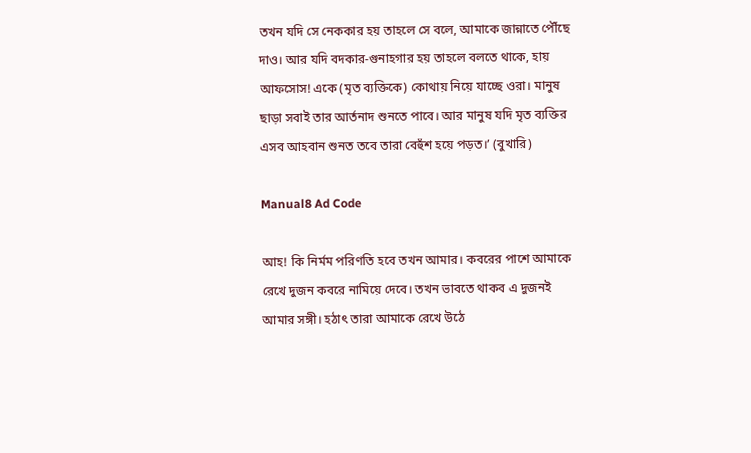তখন যদি সে নেককার হয় তাহলে সে বলে, আমাকে জান্নাতে পৌঁছে দাও। আর যদি বদকার-গুনাহগার হয় তাহলে বলতে থাকে, হায় আফসোস! একে (মৃত ব্যক্তিকে) কোথায় নিয়ে যাচ্ছে ওরা। মানুষ ছাড়া সবাই তার আর্তনাদ শুনতে পাবে। আর মানুষ যদি মৃত ব্যক্তির এসব আহবান শুনত তবে তারা বেহুঁশ হয়ে পড়ত।’ (বুখারি)

Manual8 Ad Code

আহ! কি নির্মম পরিণতি হবে তখন আমার। কবরের পাশে আমাকে রেখে দুজন কবরে নামিয়ে দেবে। তখন ভাবতে থাকব এ দুজনই আমার সঙ্গী। হঠাৎ তারা আমাকে রেখে উঠে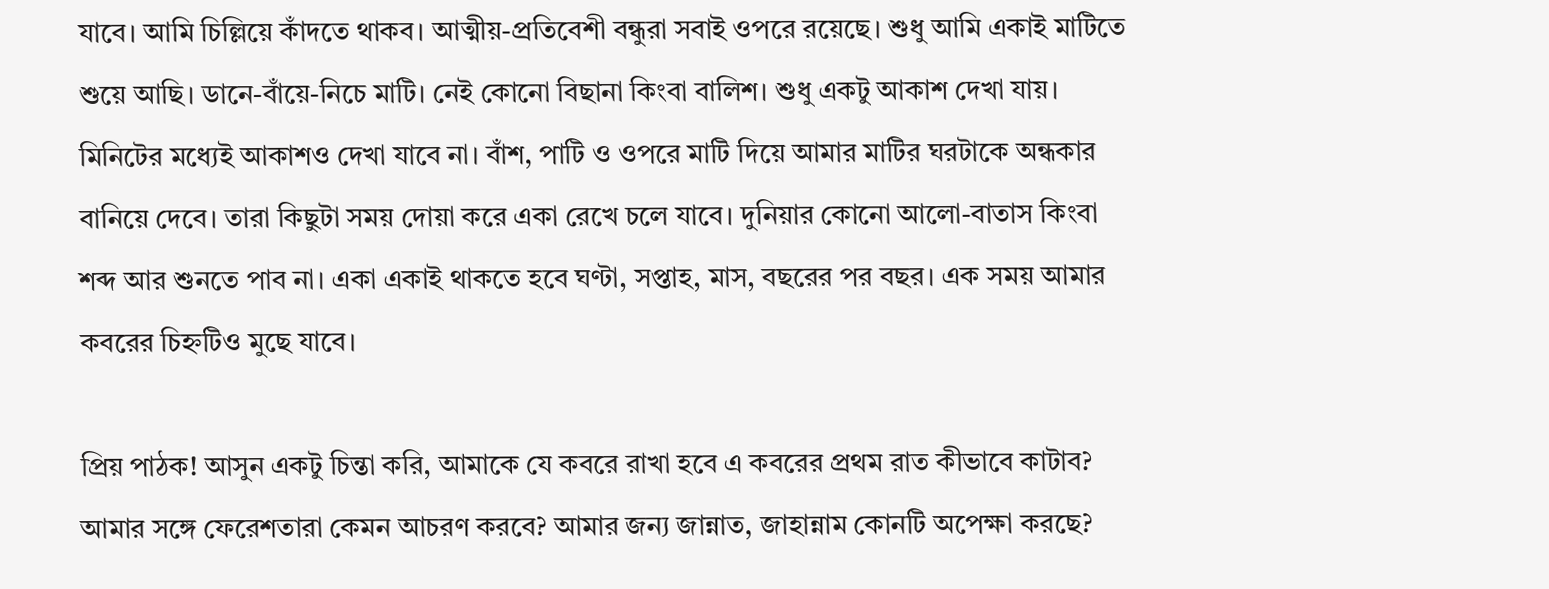যাবে। আমি চিল্লিয়ে কাঁদতে থাকব। আত্মীয়-প্রতিবেশী বন্ধুরা সবাই ওপরে রয়েছে। শুধু আমি একাই মাটিতে শুয়ে আছি। ডানে-বাঁয়ে-নিচে মাটি। নেই কোনো বিছানা কিংবা বালিশ। শুধু একটু আকাশ দেখা যায়। মিনিটের মধ্যেই আকাশও দেখা যাবে না। বাঁশ, পাটি ও ওপরে মাটি দিয়ে আমার মাটির ঘরটাকে অন্ধকার বানিয়ে দেবে। তারা কিছুটা সময় দোয়া করে একা রেখে চলে যাবে। দুনিয়ার কোনো আলো-বাতাস কিংবা শব্দ আর শুনতে পাব না। একা একাই থাকতে হবে ঘণ্টা, সপ্তাহ, মাস, বছরের পর বছর। এক সময় আমার কবরের চিহ্নটিও মুছে যাবে।

প্রিয় পাঠক! আসুন একটু চিন্তা করি, আমাকে যে কবরে রাখা হবে এ কবরের প্রথম রাত কীভাবে কাটাব? আমার সঙ্গে ফেরেশতারা কেমন আচরণ করবে? আমার জন্য জান্নাত, জাহান্নাম কোনটি অপেক্ষা করছে?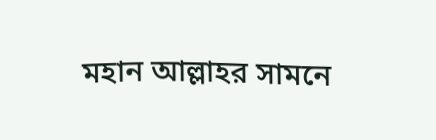মহান আল্লাহর সামনে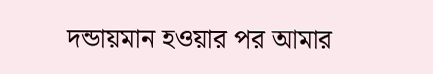দন্ডায়মান হওয়ার পর আমার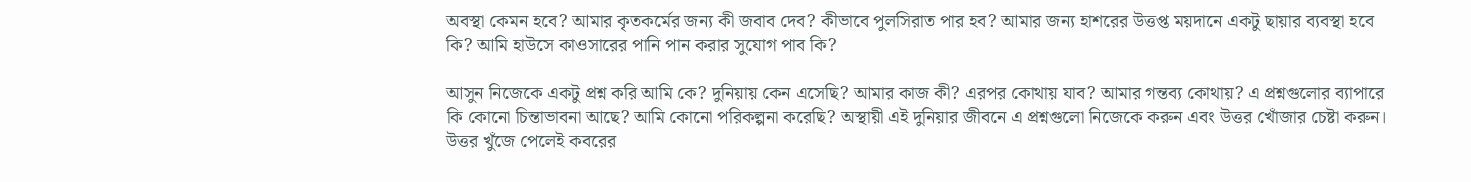অবস্থা কেমন হবে? আমার কৃতকর্মের জন্য কী জবাব দেব? কীভাবে পুলসিরাত পার হব? আমার জন্য হাশরের উত্তপ্ত ময়দানে একটু ছায়ার ব্যবস্থা হবে কি? আমি হাউসে কাওসারের পানি পান করার সুযোগ পাব কি?

আসুন নিজেকে একটু প্রশ্ন করি আমি কে? দুনিয়ায় কেন এসেছি? আমার কাজ কী? এরপর কোথায় যাব? আমার গন্তব্য কোথায়? এ প্রশ্নগুলোর ব্যাপারে কি কোনো চিন্তাভাবনা আছে? আমি কোনো পরিকল্পনা করেছি? অস্থায়ী এই দুনিয়ার জীবনে এ প্রশ্নগুলো নিজেকে করুন এবং উত্তর খোঁজার চেষ্টা করুন। উত্তর খুঁজে পেলেই কবরের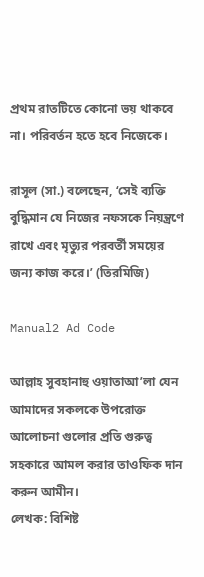প্রথম রাতটিতে কোনো ভয় থাকবে না। পরিবর্তন হতে হবে নিজেকে।

রাসূল (সা.) বলেছেন, ‘সেই ব্যক্তি বুদ্ধিমান যে নিজের নফসকে নিয়ন্ত্রণে রাখে এবং মৃত্যুর পরবর্তী সময়ের জন্য কাজ করে।’ (তিরমিজি)

Manual2 Ad Code

আল্লাহ সুবহানাহু ওয়াতাআ’লা যেন আমাদের সকলকে উপরোক্ত আলোচনা গুলোর প্রতি গুরুত্ব সহকারে আমল করার তাওফিক দান করুন আমীন।
লেখক: বিশিষ্ট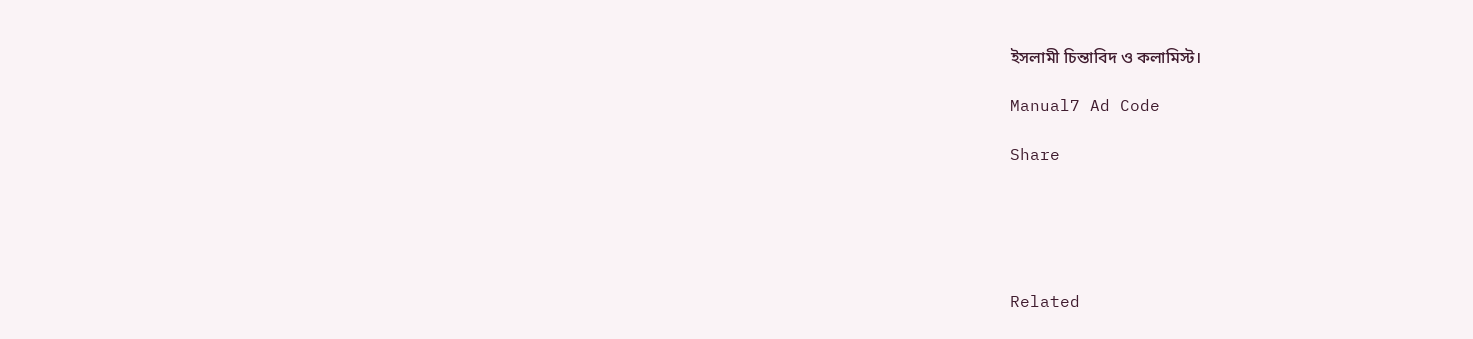ইসলামী চিন্তাবিদ ও কলামিস্ট।

Manual7 Ad Code

Share





Related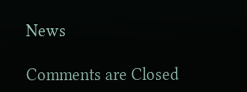News

Comments are Closed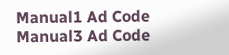Manual1 Ad Code
Manual3 Ad Code